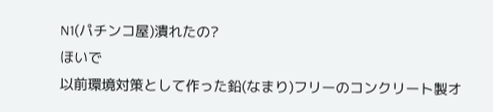N1(パチンコ屋)潰れたの?
ほいで
以前環境対策として作った鉛(なまり)フリーのコンクリート製オ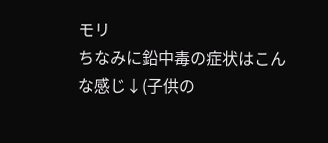モリ
ちなみに鉛中毒の症状はこんな感じ↓(子供の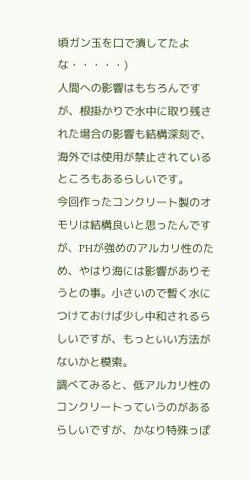頃ガン玉を口で潰してたよな・・・・・)
人間への影響はもちろんですが、根掛かりで水中に取り残された場合の影響も結構深刻で、海外では使用が禁止されているところもあるらしいです。
今回作ったコンクリート製のオモリは結構良いと思ったんですが、PHが強めのアルカリ性のため、やはり海には影響がありそうとの事。小さいので暫く水につけておけば少し中和されるらしいですが、もっといい方法がないかと模索。
調べてみると、低アルカリ性のコンクリートっていうのがあるらしいですが、かなり特殊っぽ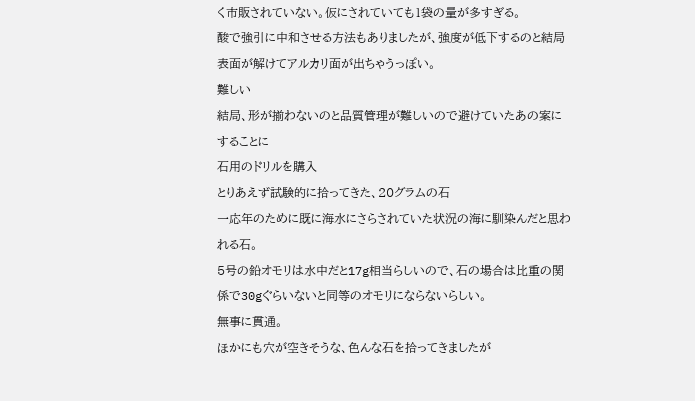く市販されていない。仮にされていても1袋の量が多すぎる。
酸で強引に中和させる方法もありましたが、強度が低下するのと結局表面が解けてアルカリ面が出ちゃうっぽい。
難しい
結局、形が揃わないのと品質管理が難しいので避けていたあの案にすることに
石用のドリルを購入
とりあえず試験的に拾ってきた、20グラムの石
一応年のために既に海水にさらされていた状況の海に馴染んだと思われる石。
5号の鉛オモリは水中だと17g相当らしいので、石の場合は比重の関係で30gぐらいないと同等のオモリにならないらしい。
無事に貫通。
ほかにも穴が空きそうな、色んな石を拾ってきましたが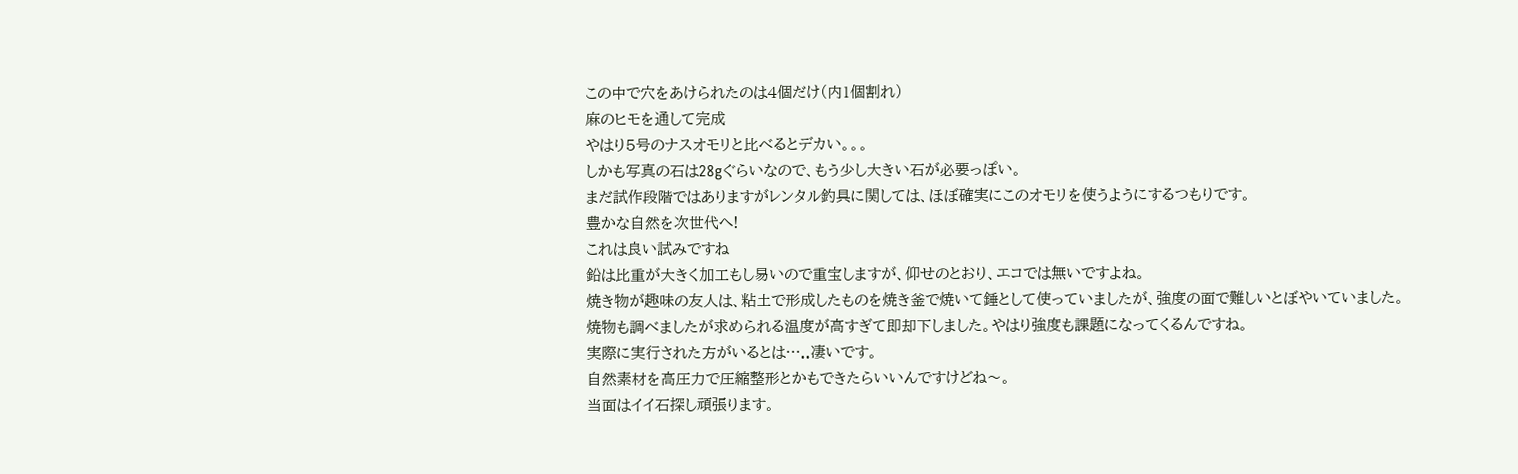この中で穴をあけられたのは4個だけ(内1個割れ)
麻のヒモを通して完成
やはり5号のナスオモリと比べるとデカい。。。
しかも写真の石は28gぐらいなので、もう少し大きい石が必要っぽい。
まだ試作段階ではありますがレンタル釣具に関しては、ほぼ確実にこのオモリを使うようにするつもりです。
豊かな自然を次世代へ!
これは良い試みですね
鉛は比重が大きく加工もし易いので重宝しますが、仰せのとおり、エコでは無いですよね。
焼き物が趣味の友人は、粘土で形成したものを焼き釜で焼いて錘として使っていましたが、強度の面で難しいとぼやいていました。
焼物も調べましたが求められる温度が高すぎて即却下しました。やはり強度も課題になってくるんですね。
実際に実行された方がいるとは…..凄いです。
自然素材を高圧力で圧縮整形とかもできたらいいんですけどね〜。
当面はイイ石探し頑張ります。